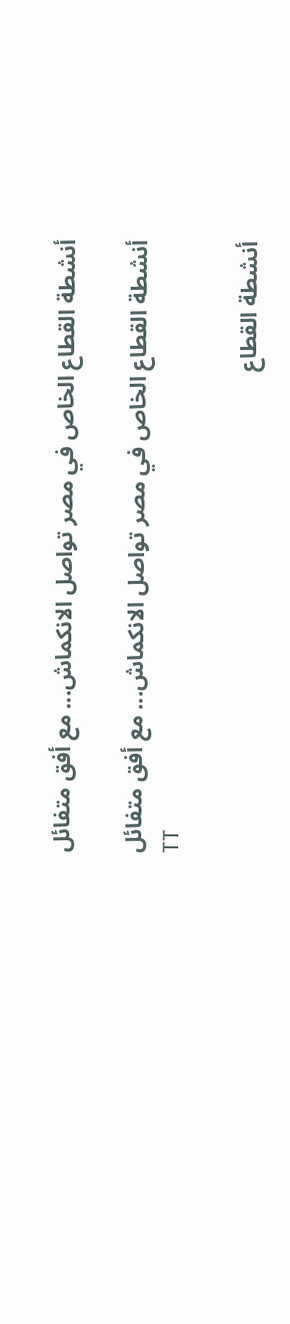أنشطة القطاع الخاص في مصر تواصل الانكماش... مع أفق متفائل

أنشطة القطاع الخاص في مصر تواصل الانكماش... مع أفق متفائل
TT

أنشطة القطاع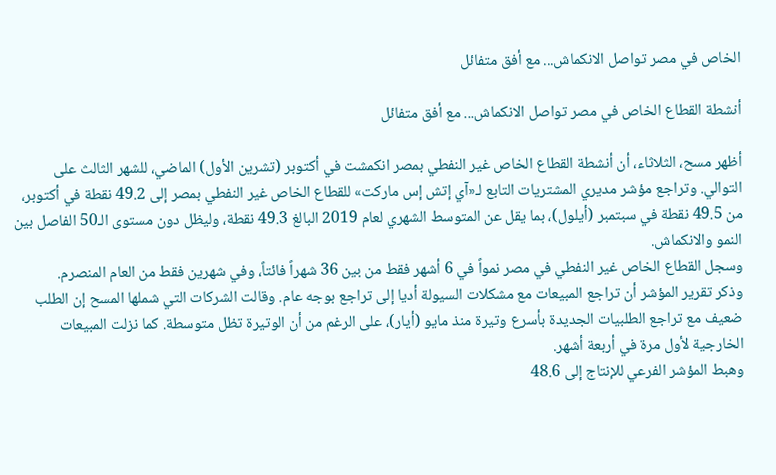الخاص في مصر تواصل الانكماش... مع أفق متفائل

أنشطة القطاع الخاص في مصر تواصل الانكماش... مع أفق متفائل

أظهر مسح، الثلاثاء، أن أنشطة القطاع الخاص غير النفطي بمصر انكمشت في أكتوبر (تشرين الأول) الماضي، للشهر الثالث على التوالي. وتراجع مؤشر مديري المشتريات التابع لـ«آي إتش إس ماركت» للقطاع الخاص غير النفطي بمصر إلى 49.2 نقطة في أكتوبر، من 49.5 نقطة في سبتمبر (أيلول)، بما يقل عن المتوسط الشهري لعام 2019 البالغ 49.3 نقطة، وليظل دون مستوى الـ50 الفاصل بين النمو والانكماش.
وسجل القطاع الخاص غير النفطي في مصر نمواً في 6 أشهر فقط من بين 36 شهراً فائتاً، وفي شهرين فقط من العام المنصرم.
وذكر تقرير المؤشر أن تراجع المبيعات مع مشكلات السيولة أديا إلى تراجع بوجه عام. وقالت الشركات التي شملها المسح إن الطلب ضعيف مع تراجع الطلبيات الجديدة بأسرع وتيرة منذ مايو (أيار)، على الرغم من أن الوتيرة تظل متوسطة. كما نزلت المبيعات الخارجية لأول مرة في أربعة أشهر.
وهبط المؤشر الفرعي للإنتاج إلى 48.6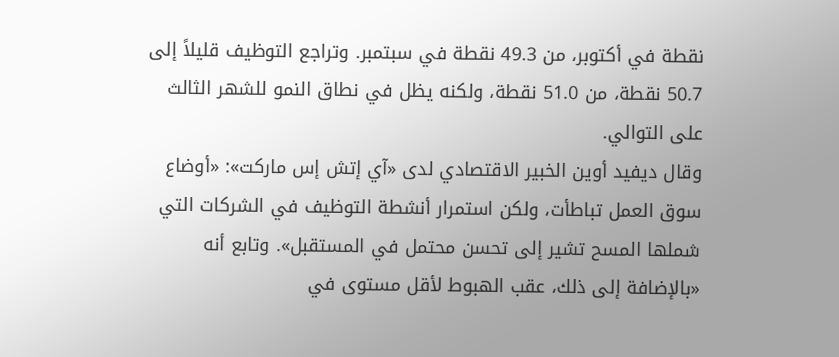نقطة في أكتوبر، من 49.3 نقطة في سبتمبر. وتراجع التوظيف قليلاً إلى 50.7 نقطة، من 51.0 نقطة، ولكنه يظل في نطاق النمو للشهر الثالث على التوالي.
وقال ديفيد أوين الخبير الاقتصادي لدى «آي إتش إس ماركت»: «أوضاع سوق العمل تباطأت، ولكن استمرار أنشطة التوظيف في الشركات التي شملها المسح تشير إلى تحسن محتمل في المستقبل». وتابع أنه «بالإضافة إلى ذلك، عقب الهبوط لأقل مستوى في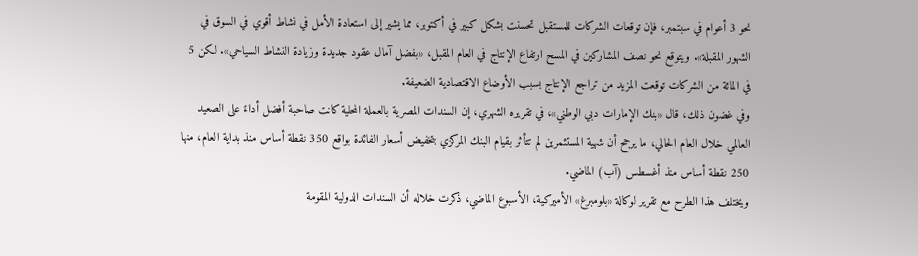نحو 3 أعوام في سبتمبر، فإن توقعات الشركات للمستقبل تحسنت بشكل كبير في أكتوبر، مما يشير إلى استعادة الأمل في نشاط أقوي في السوق في الشهور المقبلة». ويتوقع نحو نصف المشاركين في المسح ارتفاع الإنتاج في العام المقبل، «بفضل آمال عقود جديدة وزيادة النشاط السياحي». لكن 5 في المائة من الشركات توقعت المزيد من تراجع الإنتاج بسبب الأوضاع الاقتصادية الضعيفة.
وفي غضون ذلك، قال «بنك الإمارات دبي الوطني»، في تقريره الشهري، إن السندات المصرية بالعملة المحلية كانت صاحبة أفضل أداءً على الصعيد العالمي خلال العام الحالي، ما يرجح أن شهية المستثمرين لم تتأثر بقيام البنك المركزي بتخفيض أسعار الفائدة بواقع 350 نقطة أساس منذ بداية العام، منها 250 نقطة أساس منذ أغسطس (آب) الماضي.
ويختلف هذا الطرح مع تقرير لوكالة «بلومبرغ» الأميركية، الأسبوع الماضي، ذكرت خلاله أن السندات الدولية المقومة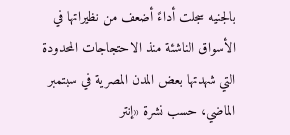بالجنيه سجلت أداءً أضعف من نظيراتها في الأسواق الناشئة منذ الاحتجاجات المحدودة التي شهدتها بعض المدن المصرية في سبتمبر الماضي، حسب نشرة «إنتر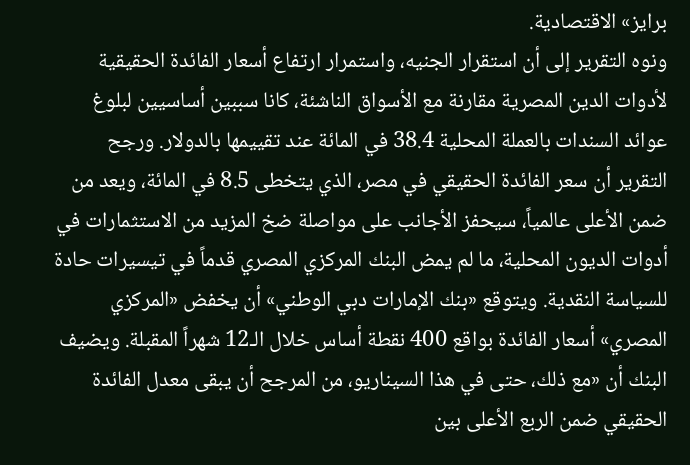برايز» الاقتصادية.
ونوه التقرير إلى أن استقرار الجنيه، واستمرار ارتفاع أسعار الفائدة الحقيقية لأدوات الدين المصرية مقارنة مع الأسواق الناشئة، كانا سببين أساسيين لبلوغ عوائد السندات بالعملة المحلية 38.4 في المائة عند تقييمها بالدولار. ورجح التقرير أن سعر الفائدة الحقيقي في مصر، الذي يتخطى 8.5 في المائة، ويعد من ضمن الأعلى عالمياً، سيحفز الأجانب على مواصلة ضخ المزيد من الاستثمارات في أدوات الديون المحلية، ما لم يمض البنك المركزي المصري قدماً في تيسيرات حادة للسياسة النقدية. ويتوقع «بنك الإمارات دبي الوطني» أن يخفض «المركزي المصري» أسعار الفائدة بواقع 400 نقطة أساس خلال الـ12 شهراً المقبلة. ويضيف البنك أن «مع ذلك، حتى في هذا السيناريو، من المرجح أن يبقى معدل الفائدة الحقيقي ضمن الربع الأعلى بين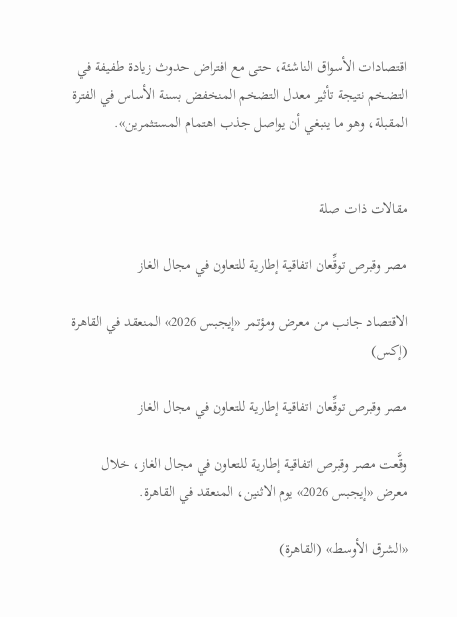اقتصادات الأسواق الناشئة، حتى مع افتراض حدوث زيادة طفيفة في التضخم نتيجة تأثير معدل التضخم المنخفض بسنة الأساس في الفترة المقبلة، وهو ما ينبغي أن يواصل جذب اهتمام المستثمرين».


مقالات ذات صلة

مصر وقبرص توقِّعان اتفاقية إطارية للتعاون في مجال الغاز

الاقتصاد جانب من معرض ومؤتمر «إيجبس 2026» المنعقد في القاهرة (إكس)

مصر وقبرص توقِّعان اتفاقية إطارية للتعاون في مجال الغاز

وقَّعت مصر وقبرص اتفاقية إطارية للتعاون في مجال الغاز، خلال معرض «إيجبس 2026» يوم الاثنين، المنعقد في القاهرة.

«الشرق الأوسط» (القاهرة)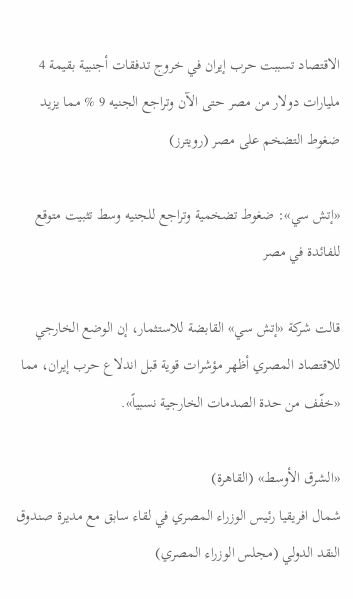الاقتصاد تسببت حرب إيران في خروج تدفقات أجنبية بقيمة 4 مليارات دولار من مصر حتى الآن وتراجع الجنيه 9 % مما يزيد ضغوط التضخم على مصر (رويترز)

«إتش سي»: ضغوط تضخمية وتراجع للجنيه وسط تثبيت متوقع للفائدة في مصر

قالت شركة «إتش سي» القابضة للاستثمار، إن الوضع الخارجي للاقتصاد المصري أظهر مؤشرات قوية قبل اندلاع حرب إيران، مما «خفّف من حدة الصدمات الخارجية نسبياً».

«الشرق الأوسط» (القاهرة)
شمال افريقيا رئيس الوزراء المصري في لقاء سابق مع مديرة صندوق النقد الدولي (مجلس الوزراء المصري)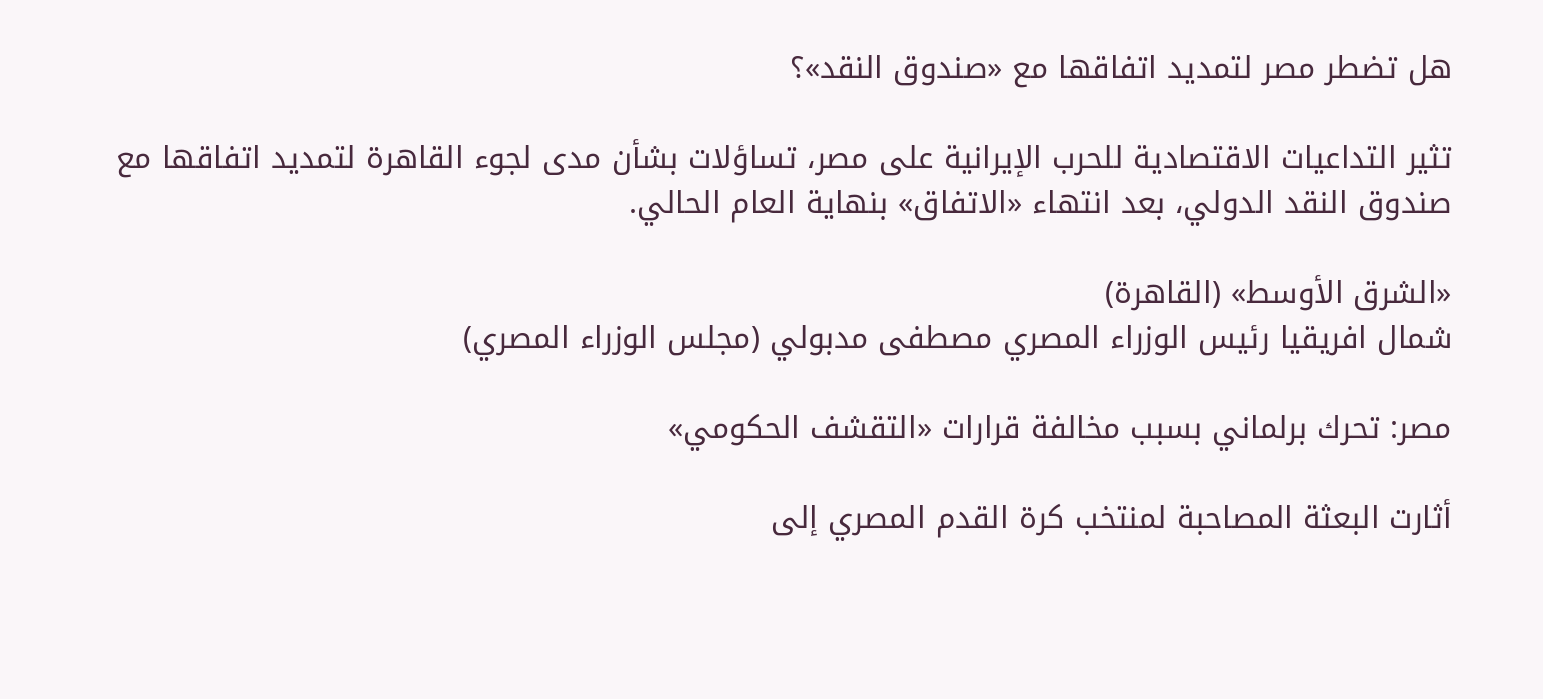هل تضطر مصر لتمديد اتفاقها مع «صندوق النقد»؟

تثير التداعيات الاقتصادية للحرب الإيرانية على مصر، تساؤلات بشأن مدى لجوء القاهرة لتمديد اتفاقها مع صندوق النقد الدولي، بعد انتهاء «الاتفاق» بنهاية العام الحالي.

«الشرق الأوسط» (القاهرة)
شمال افريقيا رئيس الوزراء المصري مصطفى مدبولي (مجلس الوزراء المصري)

مصر: تحرك برلماني بسبب مخالفة قرارات «التقشف الحكومي»

أثارت البعثة المصاحبة لمنتخب كرة القدم المصري إلى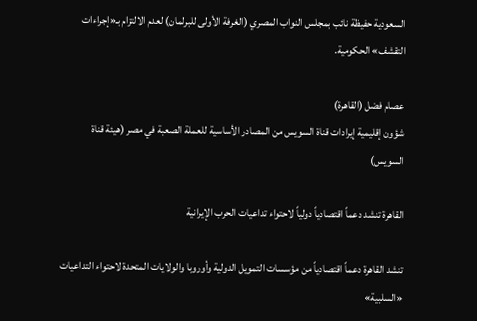السعودية حفيظة نائب بمجلس النواب المصري (الغرفة الأولى للبرلمان) لعدم الالتزام بـ«إجراءات التقشف» الحكومية.

عصام فضل (القاهرة)
شؤون إقليمية إيرادات قناة السويس من المصادر الأساسية للعملة الصعبة في مصر (هيئة قناة السويس)

القاهرة تنشد دعماً اقتصادياً دولياً لاحتواء تداعيات الحرب الإيرانية

تنشد القاهرة دعماً اقتصادياً من مؤسسات التمويل الدولية وأوروبا والولايات المتحدة لاحتواء التداعيات «السلبية»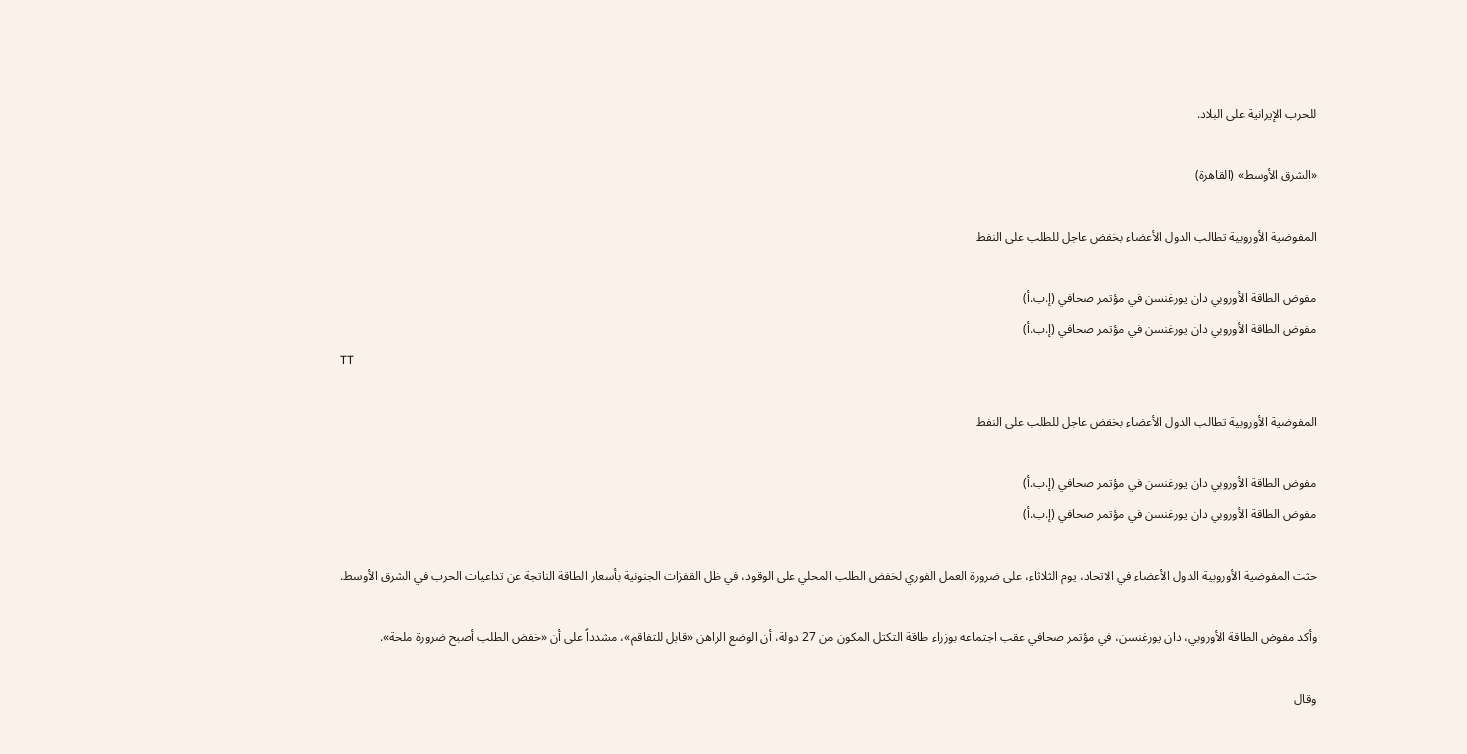للحرب الإيرانية على البلاد.

«الشرق الأوسط» (القاهرة)

المفوضية الأوروبية تطالب الدول الأعضاء بخفض عاجل للطلب على النفط

مفوض الطاقة الأوروبي دان يورغنسن في مؤتمر صحافي (إ.ب.أ)
مفوض الطاقة الأوروبي دان يورغنسن في مؤتمر صحافي (إ.ب.أ)
TT

المفوضية الأوروبية تطالب الدول الأعضاء بخفض عاجل للطلب على النفط

مفوض الطاقة الأوروبي دان يورغنسن في مؤتمر صحافي (إ.ب.أ)
مفوض الطاقة الأوروبي دان يورغنسن في مؤتمر صحافي (إ.ب.أ)

حثت المفوضية الأوروبية الدول الأعضاء في الاتحاد، يوم الثلاثاء، على ضرورة العمل الفوري لخفض الطلب المحلي على الوقود، في ظل القفزات الجنونية بأسعار الطاقة الناتجة عن تداعيات الحرب في الشرق الأوسط.

وأكد مفوض الطاقة الأوروبي، دان يورغنسن، في مؤتمر صحافي عقب اجتماعه بوزراء طاقة التكتل المكون من 27 دولة، أن الوضع الراهن «قابل للتفاقم»، مشدداً على أن «خفض الطلب أصبح ضرورة ملحة».

وقال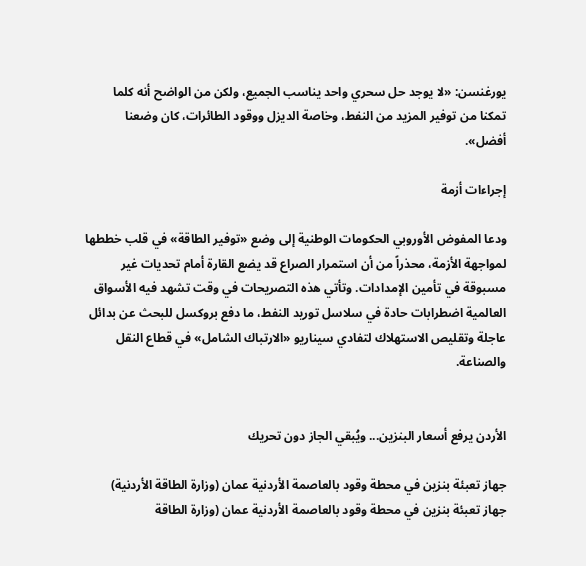يورغنسن: «لا يوجد حل سحري واحد يناسب الجميع، ولكن من الواضح أنه كلما تمكنا من توفير المزيد من النفط، وخاصة الديزل ووقود الطائرات، كان وضعنا أفضل».

إجراءات أزمة

ودعا المفوض الأوروبي الحكومات الوطنية إلى وضع «توفير الطاقة» في قلب خططها لمواجهة الأزمة، محذراً من أن استمرار الصراع قد يضع القارة أمام تحديات غير مسبوقة في تأمين الإمدادات. وتأتي هذه التصريحات في وقت تشهد فيه الأسواق العالمية اضطرابات حادة في سلاسل توريد النفط، ما دفع بروكسل للبحث عن بدائل عاجلة وتقليص الاستهلاك لتفادي سيناريو «الارتباك الشامل» في قطاع النقل والصناعة.


الأردن يرفع أسعار البنزين... ويُبقي الجاز دون تحريك

جهاز تعبئة بنزين في محطة وقود بالعاصمة الأردنية عمان (وزارة الطاقة الأردنية)
جهاز تعبئة بنزين في محطة وقود بالعاصمة الأردنية عمان (وزارة الطاقة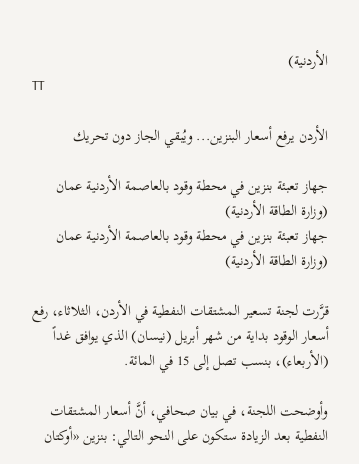الأردنية)
TT

الأردن يرفع أسعار البنزين... ويُبقي الجاز دون تحريك

جهاز تعبئة بنزين في محطة وقود بالعاصمة الأردنية عمان (وزارة الطاقة الأردنية)
جهاز تعبئة بنزين في محطة وقود بالعاصمة الأردنية عمان (وزارة الطاقة الأردنية)

قرَّرت لجنة تسعير المشتقات النفطية في الأردن، الثلاثاء، رفع أسعار الوقود بداية من شهر أبريل (نيسان) الذي يوافق غداً (الأربعاء)، بنسب تصل إلى 15 في المائة.

وأوضحت اللجنة، في بيان صحافي، أنَّ أسعار المشتقات النفطية بعد الزيادة ستكون على النحو التالي: بنزين «أوكتان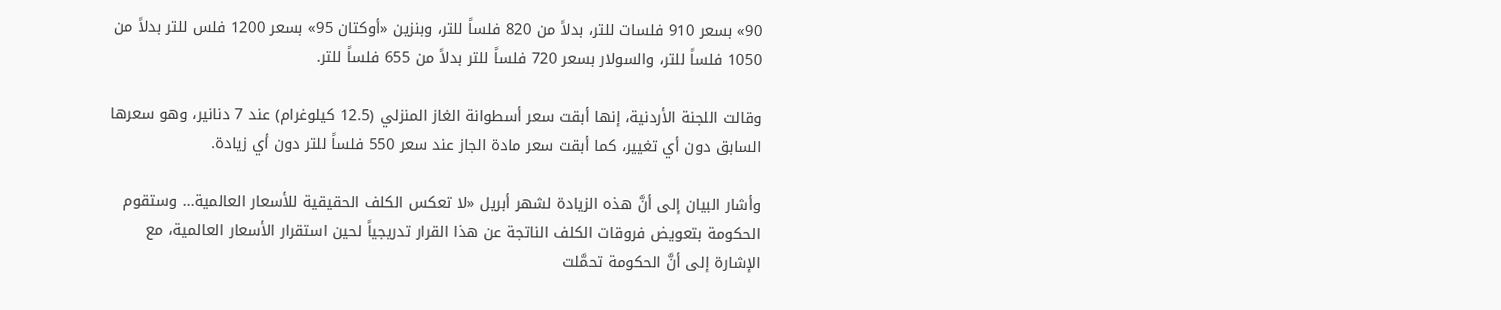90» بسعر 910 فلسات للتر، بدلاً من 820 فلساً للتر، وبنزين «أوكتان 95» بسعر 1200 فلس للتر بدلاً من 1050 فلساً للتر، والسولار بسعر 720 فلساً للتر بدلاً من 655 فلساً للتر.

وقالت اللجنة الأردنية، إنها أبقت سعر أسطوانة الغاز المنزلي (12.5 كيلوغرام) عند 7 دنانير، وهو سعرها السابق دون أي تغيير، كما أبقت سعر مادة الجاز عند سعر 550 فلساً للتر دون أي زيادة.

وأشار البيان إلى أنَّ هذه الزيادة لشهر أبريل «لا تعكس الكلف الحقيقية للأسعار العالمية... وستقوم الحكومة بتعويض فروقات الكلف الناتجة عن هذا القرار تدريجياً لحين استقرار الأسعار العالمية، مع الإشارة إلى أنَّ الحكومة تحمَّلت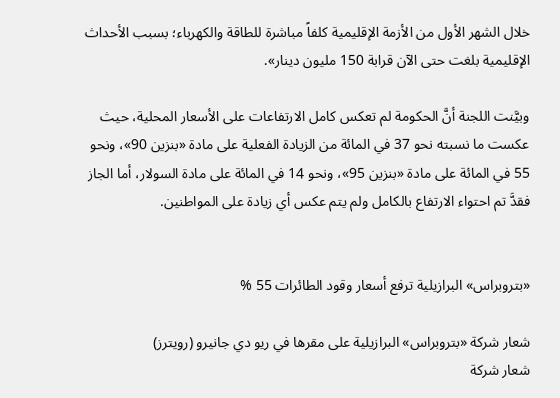خلال الشهر الأول من الأزمة الإقليمية كلفاً مباشرة للطاقة والكهرباء؛ بسبب الأحداث الإقليمية بلغت حتى الآن قرابة 150 مليون دينار».

وبيَّنت اللجنة أنَّ الحكومة لم تعكس كامل الارتفاعات على الأسعار المحلية، حيث عكست ما نسبته نحو 37 في المائة من الزيادة الفعلية على مادة «بنزين 90»، ونحو 55 في المائة على مادة «بنزين 95»، ونحو 14 في المائة على مادة السولار، أما الجاز فقدَّ تم احتواء الارتفاع بالكامل ولم يتم عكس أي زيادة على المواطنين.


«بتروبراس» البرازيلية ترفع أسعار وقود الطائرات 55 %

شعار شركة «بتروبراس» البرازيلية على مقرها في ريو دي جانيرو (رويترز)
شعار شركة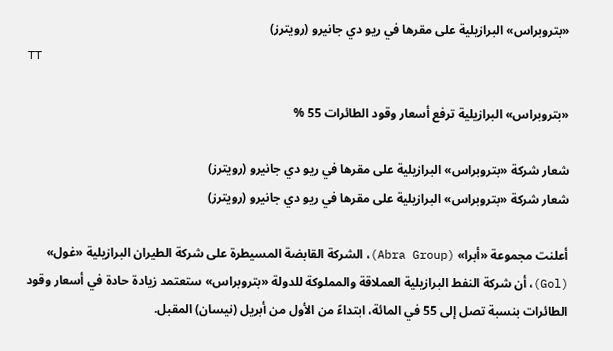«بتروبراس» البرازيلية على مقرها في ريو دي جانيرو (رويترز)
TT

«بتروبراس» البرازيلية ترفع أسعار وقود الطائرات 55 %

شعار شركة «بتروبراس» البرازيلية على مقرها في ريو دي جانيرو (رويترز)
شعار شركة «بتروبراس» البرازيلية على مقرها في ريو دي جانيرو (رويترز)

أعلنت مجموعة «أبرا» (Abra Group)، الشركة القابضة المسيطرة على شركة الطيران البرازيلية «غول» (Gol)، أن شركة النفط البرازيلية العملاقة والمملوكة للدولة «بتروبراس» ستعتمد زيادة حادة في أسعار وقود الطائرات بنسبة تصل إلى 55 في المائة، ابتداءً من الأول من أبريل (نيسان) المقبل.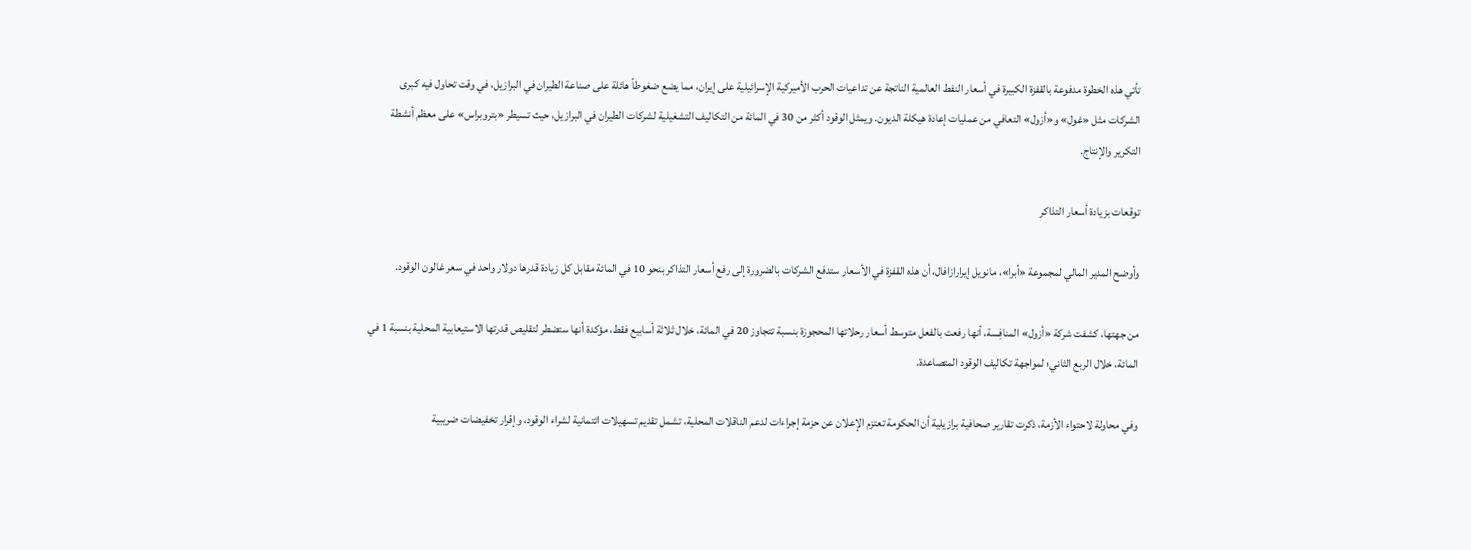تأتي هذه الخطوة مدفوعة بالقفزة الكبيرة في أسعار النفط العالمية الناتجة عن تداعيات الحرب الأميركية الإسرائيلية على إيران، مما يضع ضغوطاً هائلة على صناعة الطيران في البرازيل، في وقت تحاول فيه كبرى الشركات مثل «غول» و«أزول» التعافي من عمليات إعادة هيكلة الديون. ويمثل الوقود أكثر من 30 في المائة من التكاليف التشغيلية لشركات الطيران في البرازيل، حيث تسيطر «بتروبراس» على معظم أنشطة التكرير والإنتاج.

توقعات بزيادة أسعار التذاكر

وأوضح المدير المالي لمجموعة «أبرا»، مانويل إيرارازافال، أن هذه القفزة في الأسعار ستدفع الشركات بالضرورة إلى رفع أسعار التذاكر بنحو 10 في المائة مقابل كل زيادة قدرها دولار واحد في سعر غالون الوقود.

من جهتها، كشفت شركة «أزول» المنافِسة، أنها رفعت بالفعل متوسط أسعار رحلاتها المحجوزة بنسبة تتجاوز 20 في المائة، خلال ثلاثة أسابيع فقط، مؤكدة أنها ستضطر لتقليص قدرتها الاستيعابية المحلية بنسبة 1 في المائة، خلال الربع الثاني؛ لمواجهة تكاليف الوقود المتصاعدة.

وفي محاولة لاحتواء الأزمة، ذكرت تقارير صحافية برازيلية أن الحكومة تعتزم الإعلان عن حزمة إجراءات لدعم الناقلات المحلية، تشمل تقديم تسهيلات ائتمانية لشراء الوقود، وإقرار تخفيضات ضريبية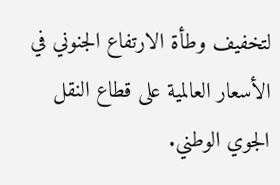لتخفيف وطأة الارتفاع الجنوني في الأسعار العالمية على قطاع النقل الجوي الوطني.